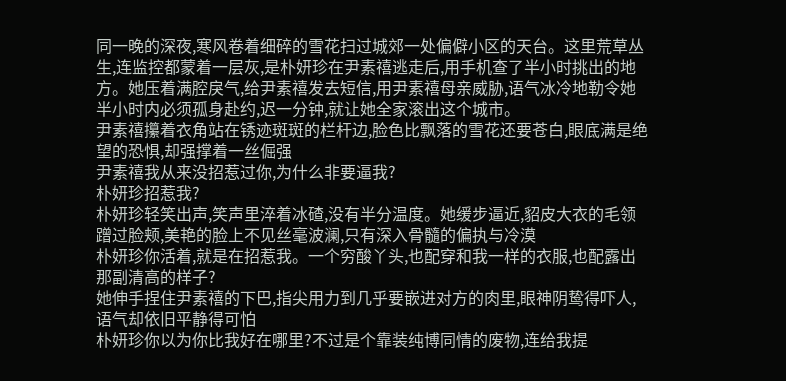同一晚的深夜,寒风卷着细碎的雪花扫过城郊一处偏僻小区的天台。这里荒草丛生,连监控都蒙着一层灰,是朴妍珍在尹素禧逃走后,用手机查了半小时挑出的地方。她压着满腔戾气,给尹素禧发去短信,用尹素禧母亲威胁,语气冰冷地勒令她半小时内必须孤身赴约,迟一分钟,就让她全家滚出这个城市。
尹素禧攥着衣角站在锈迹斑斑的栏杆边,脸色比飘落的雪花还要苍白,眼底满是绝望的恐惧,却强撑着一丝倔强
尹素禧我从来没招惹过你,为什么非要逼我?
朴妍珍招惹我?
朴妍珍轻笑出声,笑声里淬着冰碴,没有半分温度。她缓步逼近,貂皮大衣的毛领蹭过脸颊,美艳的脸上不见丝毫波澜,只有深入骨髓的偏执与冷漠
朴妍珍你活着,就是在招惹我。一个穷酸丫头,也配穿和我一样的衣服,也配露出那副清高的样子?
她伸手捏住尹素禧的下巴,指尖用力到几乎要嵌进对方的肉里,眼神阴鸷得吓人,语气却依旧平静得可怕
朴妍珍你以为你比我好在哪里?不过是个靠装纯博同情的废物,连给我提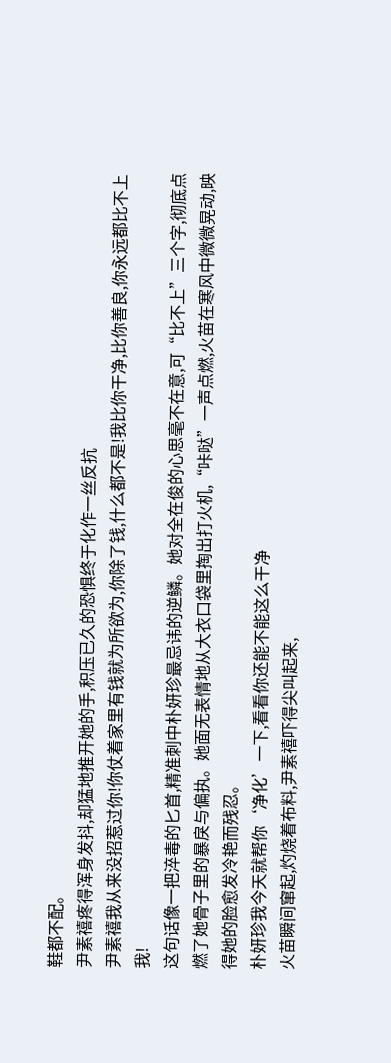鞋都不配。
尹素禧疼得浑身发抖,却猛地推开她的手,积压已久的恐惧终于化作一丝反抗
尹素禧我从来没招惹过你!你仗着家里有钱就为所欲为,你除了钱,什么都不是!我比你干净,比你善良,你永远都比不上我!
这句话像一把淬毒的匕首,精准刺中朴妍珍最忌讳的逆鳞。她对全在俊的心思毫不在意,可“比不上”三个字,彻底点燃了她骨子里的暴戾与偏执。她面无表情地从大衣口袋里掏出打火机,“咔哒”一声点燃,火苗在寒风中微微晃动,映得她的脸愈发冷艳而残忍。
朴妍珍我今天就帮你‘净化’一下,看看你还能不能这么干净
火苗瞬间窜起,灼烧着布料,尹素禧吓得尖叫起来,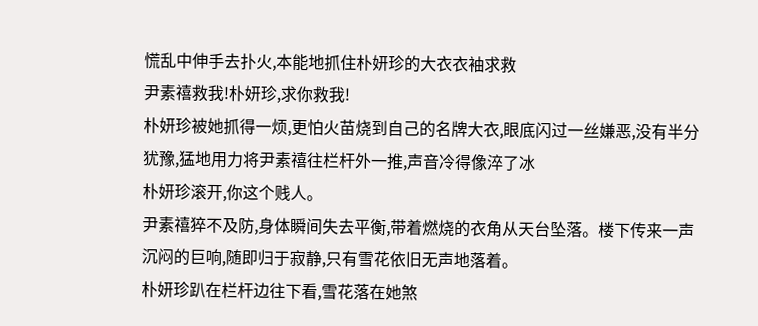慌乱中伸手去扑火,本能地抓住朴妍珍的大衣衣袖求救
尹素禧救我!朴妍珍,求你救我!
朴妍珍被她抓得一烦,更怕火苗烧到自己的名牌大衣,眼底闪过一丝嫌恶,没有半分犹豫,猛地用力将尹素禧往栏杆外一推,声音冷得像淬了冰
朴妍珍滚开,你这个贱人。
尹素禧猝不及防,身体瞬间失去平衡,带着燃烧的衣角从天台坠落。楼下传来一声沉闷的巨响,随即归于寂静,只有雪花依旧无声地落着。
朴妍珍趴在栏杆边往下看,雪花落在她煞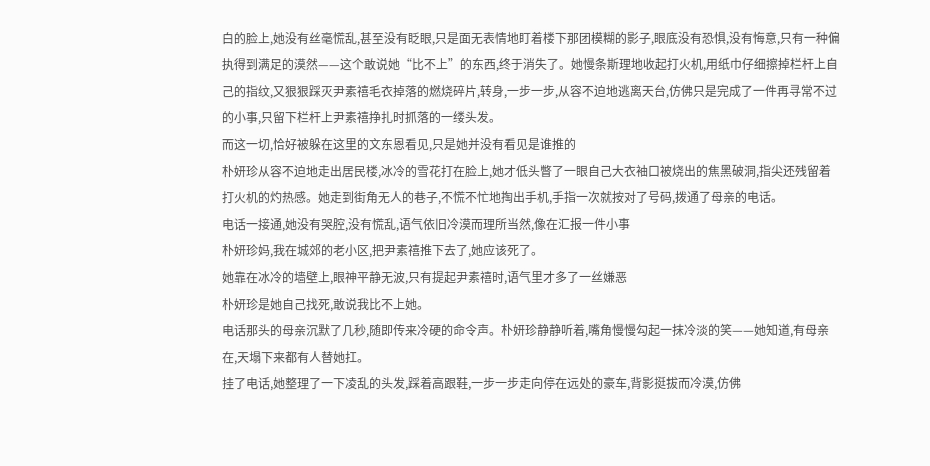白的脸上,她没有丝毫慌乱,甚至没有眨眼,只是面无表情地盯着楼下那团模糊的影子,眼底没有恐惧,没有悔意,只有一种偏执得到满足的漠然——这个敢说她“比不上”的东西,终于消失了。她慢条斯理地收起打火机,用纸巾仔细擦掉栏杆上自己的指纹,又狠狠踩灭尹素禧毛衣掉落的燃烧碎片,转身,一步一步,从容不迫地逃离天台,仿佛只是完成了一件再寻常不过的小事,只留下栏杆上尹素禧挣扎时抓落的一缕头发。
而这一切,恰好被躲在这里的文东恩看见,只是她并没有看见是谁推的
朴妍珍从容不迫地走出居民楼,冰冷的雪花打在脸上,她才低头瞥了一眼自己大衣袖口被烧出的焦黑破洞,指尖还残留着打火机的灼热感。她走到街角无人的巷子,不慌不忙地掏出手机,手指一次就按对了号码,拨通了母亲的电话。
电话一接通,她没有哭腔,没有慌乱,语气依旧冷漠而理所当然,像在汇报一件小事
朴妍珍妈,我在城郊的老小区,把尹素禧推下去了,她应该死了。
她靠在冰冷的墙壁上,眼神平静无波,只有提起尹素禧时,语气里才多了一丝嫌恶
朴妍珍是她自己找死,敢说我比不上她。
电话那头的母亲沉默了几秒,随即传来冷硬的命令声。朴妍珍静静听着,嘴角慢慢勾起一抹冷淡的笑——她知道,有母亲在,天塌下来都有人替她扛。
挂了电话,她整理了一下凌乱的头发,踩着高跟鞋,一步一步走向停在远处的豪车,背影挺拔而冷漠,仿佛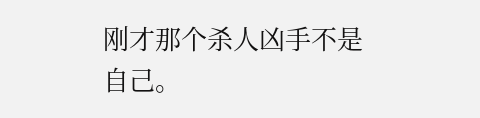刚才那个杀人凶手不是自己。